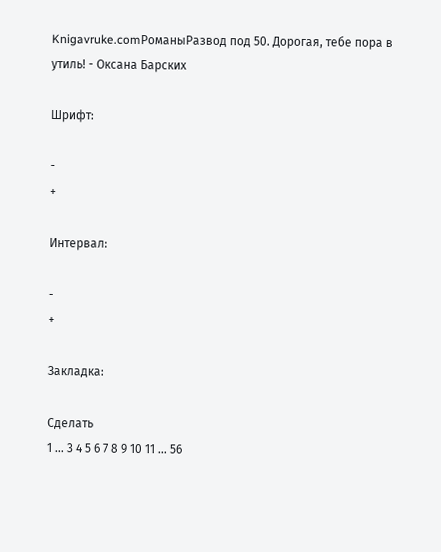Knigavruke.comРоманыРазвод под 50. Дорогая, тебе пора в утиль! - Оксана Барских

Шрифт:

-
+

Интервал:

-
+

Закладка:

Сделать
1 ... 3 4 5 6 7 8 9 10 11 ... 56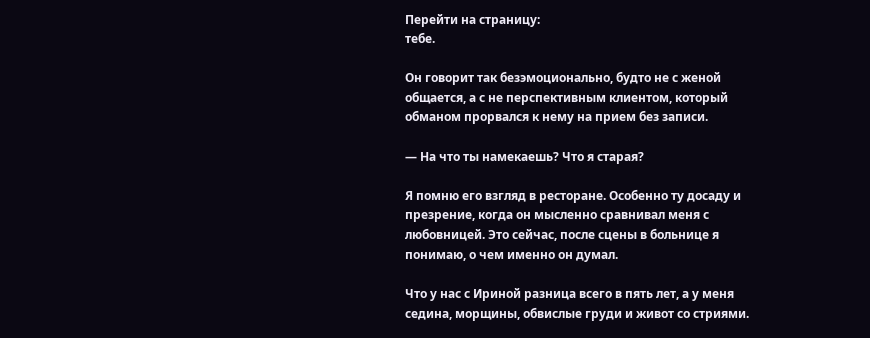Перейти на страницу:
тебе.

Он говорит так безэмоционально, будто не с женой общается, а с не перспективным клиентом, который обманом прорвался к нему на прием без записи.

— На что ты намекаешь? Что я старая?

Я помню его взгляд в ресторане. Особенно ту досаду и презрение, когда он мысленно сравнивал меня с любовницей. Это сейчас, после сцены в больнице я понимаю, о чем именно он думал.

Что у нас с Ириной разница всего в пять лет, а у меня седина, морщины, обвислые груди и живот со стриями.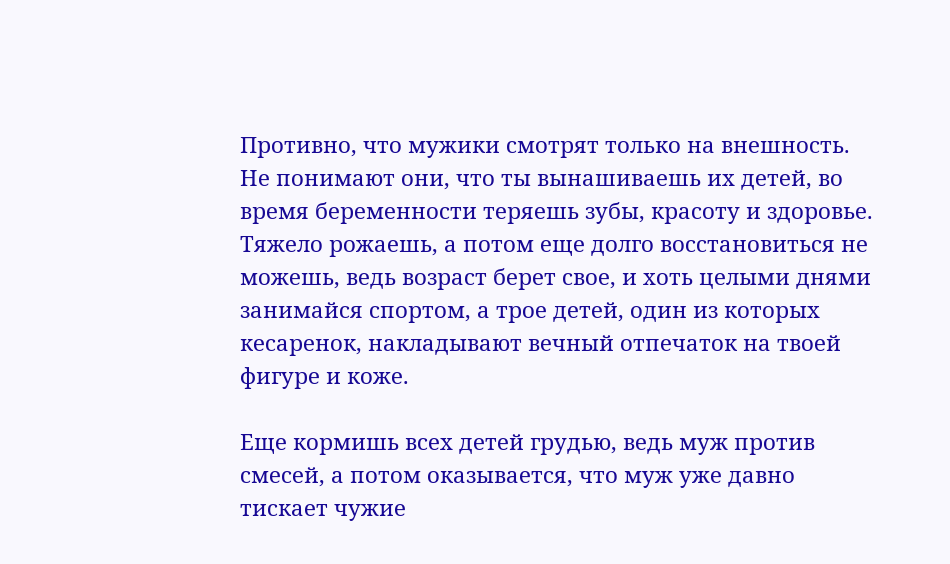Противно, что мужики смотрят только на внешность. Не понимают они, что ты вынашиваешь их детей, во время беременности теряешь зубы, красоту и здоровье. Тяжело рожаешь, а потом еще долго восстановиться не можешь, ведь возраст берет свое, и хоть целыми днями занимайся спортом, а трое детей, один из которых кесаренок, накладывают вечный отпечаток на твоей фигуре и коже.

Еще кормишь всех детей грудью, ведь муж против смесей, а потом оказывается, что муж уже давно тискает чужие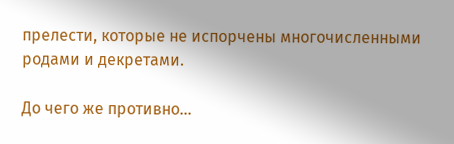прелести, которые не испорчены многочисленными родами и декретами.

До чего же противно…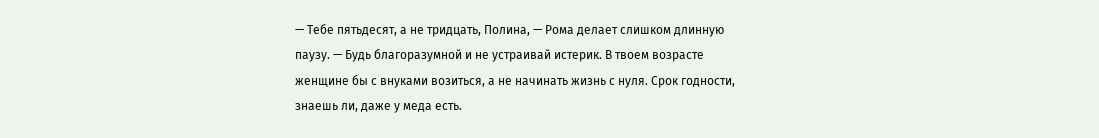— Тебе пятьдесят, а не тридцать, Полина, — Рома делает слишком длинную паузу. — Будь благоразумной и не устраивай истерик. В твоем возрасте женщине бы с внуками возиться, а не начинать жизнь с нуля. Срок годности, знаешь ли, даже у меда есть.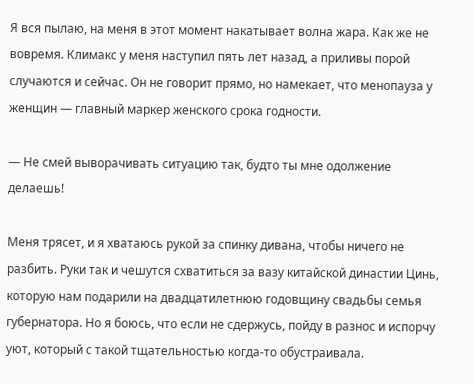Я вся пылаю, на меня в этот момент накатывает волна жара. Как же не вовремя. Климакс у меня наступил пять лет назад, а приливы порой случаются и сейчас. Он не говорит прямо, но намекает, что менопауза у женщин — главный маркер женского срока годности.

— Не смей выворачивать ситуацию так, будто ты мне одолжение делаешь!

Меня трясет, и я хватаюсь рукой за спинку дивана, чтобы ничего не разбить. Руки так и чешутся схватиться за вазу китайской династии Цинь, которую нам подарили на двадцатилетнюю годовщину свадьбы семья губернатора. Но я боюсь, что если не сдержусь, пойду в разнос и испорчу уют, который с такой тщательностью когда-то обустраивала.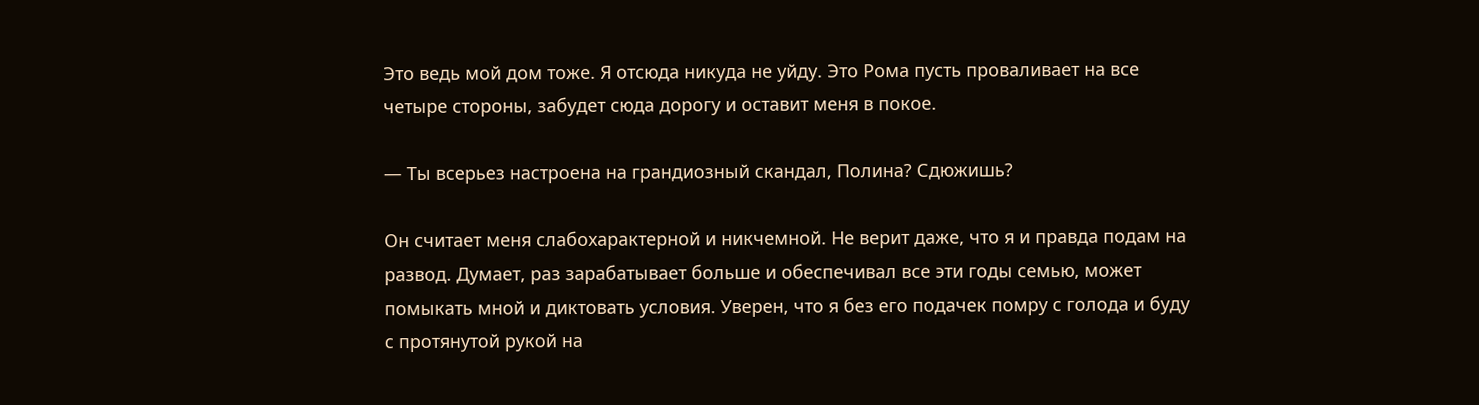Это ведь мой дом тоже. Я отсюда никуда не уйду. Это Рома пусть проваливает на все четыре стороны, забудет сюда дорогу и оставит меня в покое.

— Ты всерьез настроена на грандиозный скандал, Полина? Сдюжишь?

Он считает меня слабохарактерной и никчемной. Не верит даже, что я и правда подам на развод. Думает, раз зарабатывает больше и обеспечивал все эти годы семью, может помыкать мной и диктовать условия. Уверен, что я без его подачек помру с голода и буду с протянутой рукой на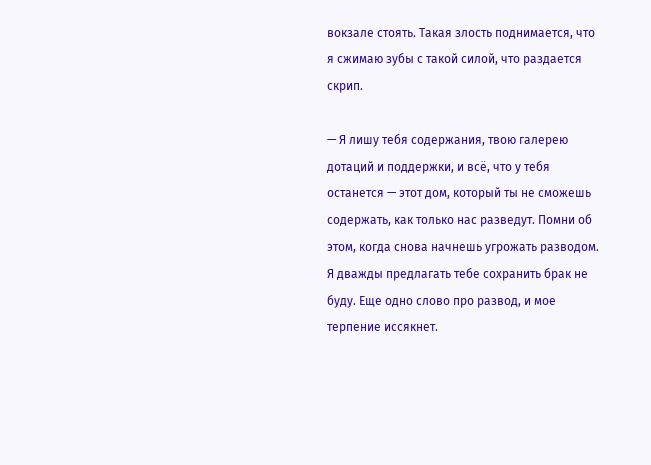вокзале стоять. Такая злость поднимается, что я сжимаю зубы с такой силой, что раздается скрип.

— Я лишу тебя содержания, твою галерею дотаций и поддержки, и всё, что у тебя останется — этот дом, который ты не сможешь содержать, как только нас разведут. Помни об этом, когда снова начнешь угрожать разводом. Я дважды предлагать тебе сохранить брак не буду. Еще одно слово про развод, и мое терпение иссякнет.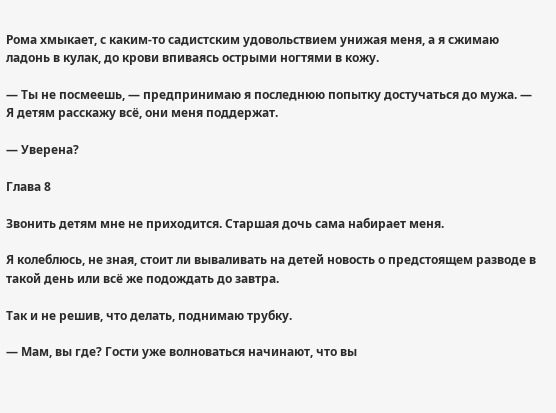Рома хмыкает, с каким-то садистским удовольствием унижая меня, а я сжимаю ладонь в кулак, до крови впиваясь острыми ногтями в кожу.

— Ты не посмеешь, — предпринимаю я последнюю попытку достучаться до мужа. — Я детям расскажу всё, они меня поддержат.

— Уверена?

Глава 8

Звонить детям мне не приходится. Старшая дочь сама набирает меня.

Я колеблюсь, не зная, стоит ли вываливать на детей новость о предстоящем разводе в такой день или всё же подождать до завтра.

Так и не решив, что делать, поднимаю трубку.

— Мам, вы где? Гости уже волноваться начинают, что вы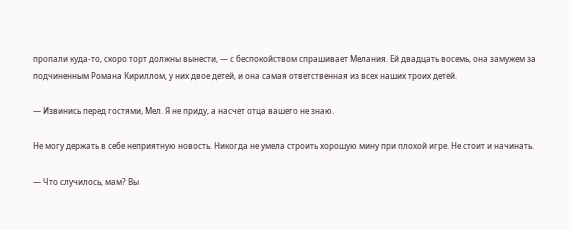пропали куда-то, скоро торт должны вынести, — с беспокойством спрашивает Мелания. Ей двадцать восемь, она замужем за подчиненным Романа Кириллом, у них двое детей, и она самая ответственная из всех наших троих детей.

— Извинись перед гостями, Мел. Я не приду, а насчет отца вашего не знаю.

Не могу держать в себе неприятную новость. Никогда не умела строить хорошую мину при плохой игре. Не стоит и начинать.

— Что случилось, мам? Вы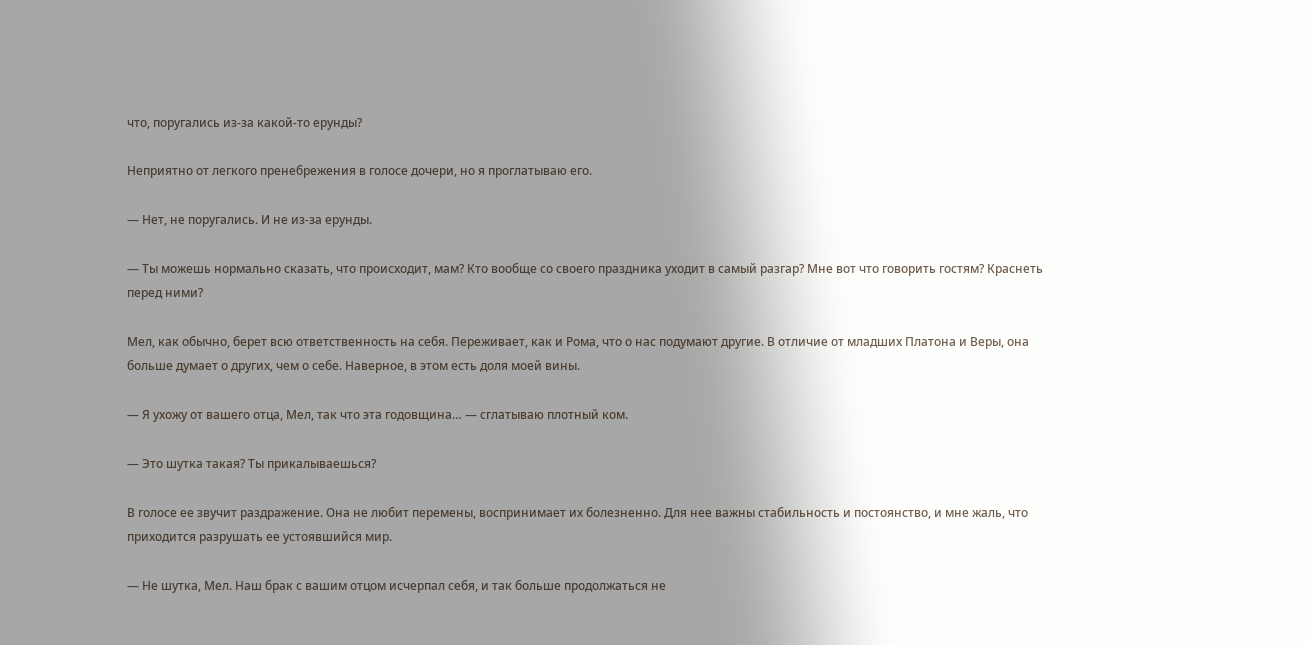что, поругались из-за какой-то ерунды?

Неприятно от легкого пренебрежения в голосе дочери, но я проглатываю его.

— Нет, не поругались. И не из-за ерунды.

— Ты можешь нормально сказать, что происходит, мам? Кто вообще со своего праздника уходит в самый разгар? Мне вот что говорить гостям? Краснеть перед ними?

Мел, как обычно, берет всю ответственность на себя. Переживает, как и Рома, что о нас подумают другие. В отличие от младших Платона и Веры, она больше думает о других, чем о себе. Наверное, в этом есть доля моей вины.

— Я ухожу от вашего отца, Мел, так что эта годовщина… — сглатываю плотный ком.

— Это шутка такая? Ты прикалываешься?

В голосе ее звучит раздражение. Она не любит перемены, воспринимает их болезненно. Для нее важны стабильность и постоянство, и мне жаль, что приходится разрушать ее устоявшийся мир.

— Не шутка, Мел. Наш брак с вашим отцом исчерпал себя, и так больше продолжаться не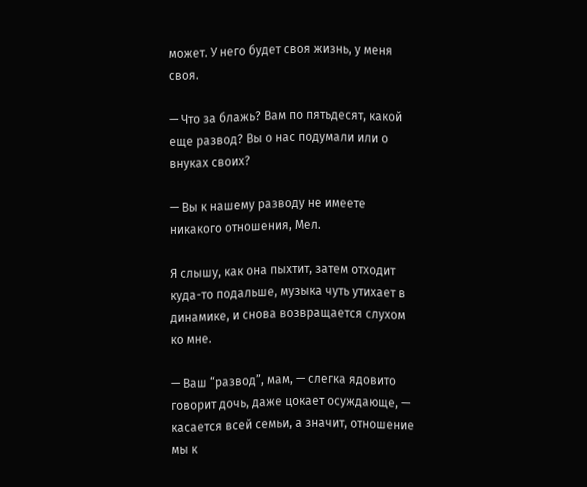может. У него будет своя жизнь, у меня своя.

— Что за блажь? Вам по пятьдесят, какой еще развод? Вы о нас подумали или о внуках своих?

— Вы к нашему разводу не имеете никакого отношения, Мел.

Я слышу, как она пыхтит, затем отходит куда-то подальше, музыка чуть утихает в динамике, и снова возвращается слухом ко мне.

— Ваш “развод”, мам, — слегка ядовито говорит дочь, даже цокает осуждающе, — касается всей семьи, а значит, отношение мы к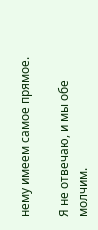нему имеем самое прямое.

Я не отвечаю, и мы обе молчим.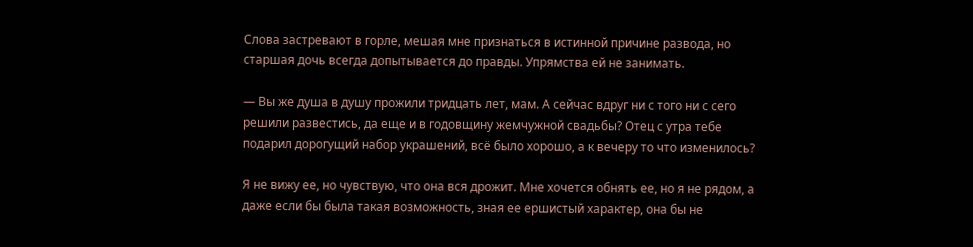Слова застревают в горле, мешая мне признаться в истинной причине развода, но старшая дочь всегда допытывается до правды. Упрямства ей не занимать.

— Вы же душа в душу прожили тридцать лет, мам. А сейчас вдруг ни с того ни с сего решили развестись, да еще и в годовщину жемчужной свадьбы? Отец с утра тебе подарил дорогущий набор украшений, всё было хорошо, а к вечеру то что изменилось?

Я не вижу ее, но чувствую, что она вся дрожит. Мне хочется обнять ее, но я не рядом, а даже если бы была такая возможность, зная ее ершистый характер, она бы не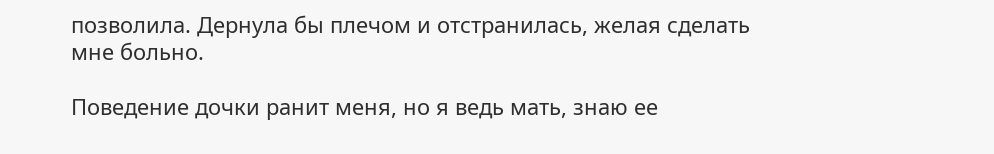позволила. Дернула бы плечом и отстранилась, желая сделать мне больно.

Поведение дочки ранит меня, но я ведь мать, знаю ее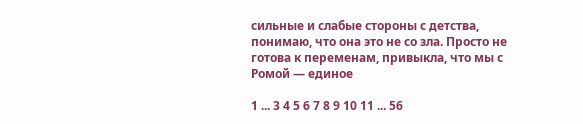сильные и слабые стороны с детства, понимаю, что она это не со зла. Просто не готова к переменам, привыкла, что мы с Ромой — единое

1 ... 3 4 5 6 7 8 9 10 11 ... 56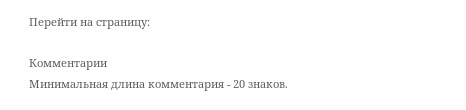Перейти на страницу:

Комментарии
Минимальная длина комментария - 20 знаков.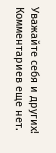Уважайте себя и других!
Комментариев еще нет.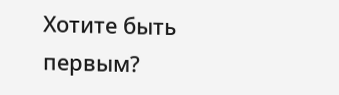Хотите быть первым?